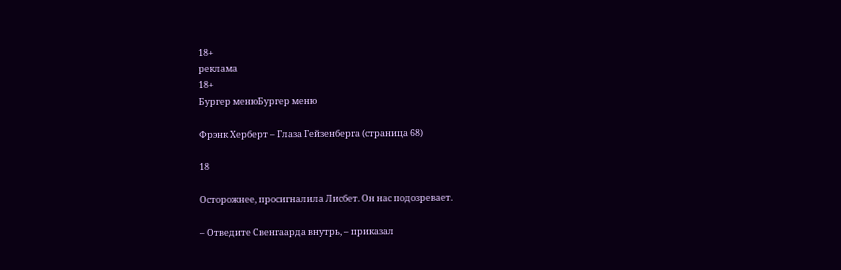18+
реклама
18+
Бургер менюБургер меню

Фрэнк Херберт – Глаза Гейзенберга (страница 68)

18

Осторожнее, просигналила Лисбет. Он нас подозревает.

– Отведите Свенгаарда внутрь, – приказал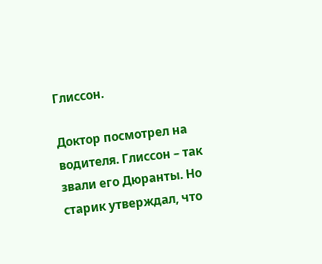Глиссон.

Доктор посмотрел на водителя. Глиссон – так звали его Дюранты. Но старик утверждал, что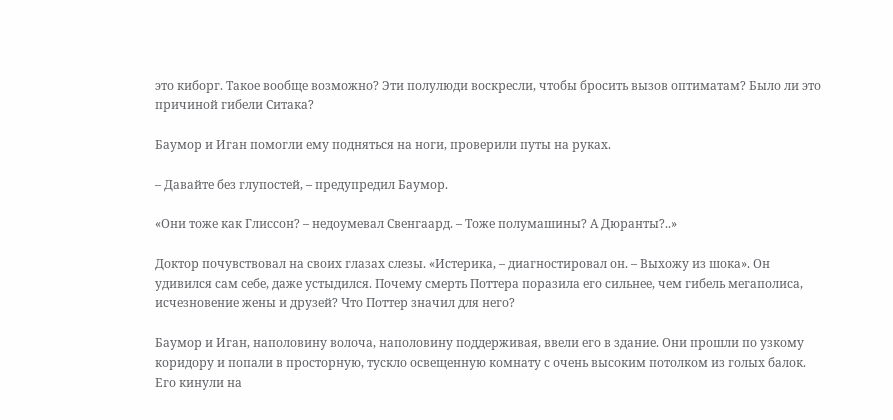это киборг. Такое вообще возможно? Эти полулюди воскресли, чтобы бросить вызов оптиматам? Было ли это причиной гибели Ситака?

Баумор и Иган помогли ему подняться на ноги, проверили путы на руках.

– Давайте без глупостей, – предупредил Баумор.

«Они тоже как Глиссон? – недоумевал Свенгаард. – Тоже полумашины? А Дюранты?..»

Доктор почувствовал на своих глазах слезы. «Истерика, – диагностировал он. – Выхожу из шока». Он удивился сам себе, даже устыдился. Почему смерть Поттера поразила его сильнее, чем гибель мегаполиса, исчезновение жены и друзей? Что Поттер значил для него?

Баумор и Иган, наполовину волоча, наполовину поддерживая, ввели его в здание. Они прошли по узкому коридору и попали в просторную, тускло освещенную комнату с очень высоким потолком из голых балок. Его кинули на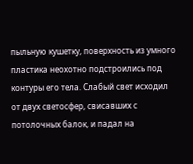пыльную кушетку, поверхность из умного пластика неохотно подстроились под контуры его тела. Слабый свет исходил от двух светосфер, свисавших с потолочных балок, и падал на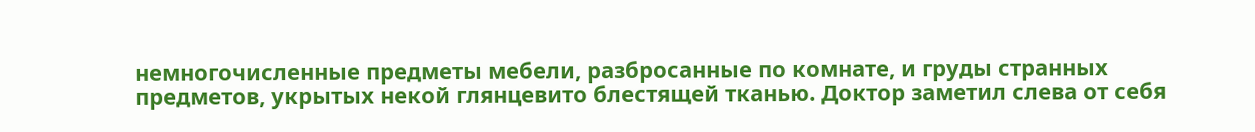немногочисленные предметы мебели, разбросанные по комнате, и груды странных предметов, укрытых некой глянцевито блестящей тканью. Доктор заметил слева от себя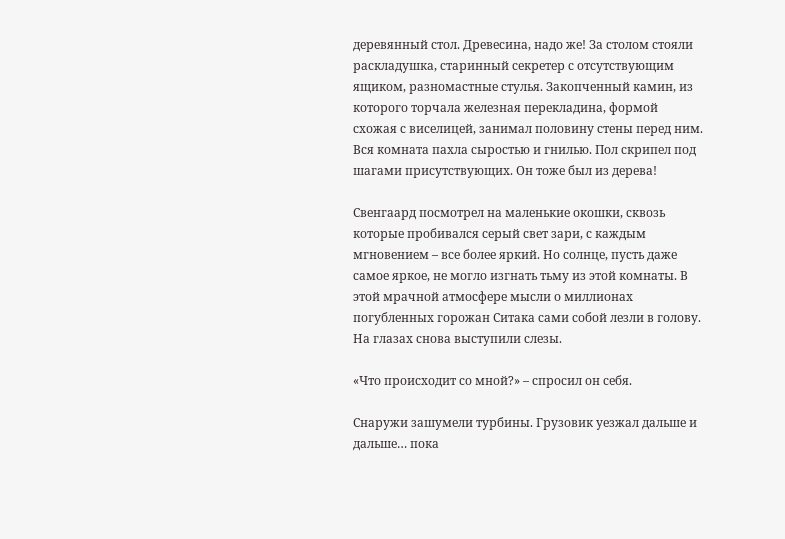деревянный стол. Древесина, надо же! За столом стояли раскладушка, старинный секретер с отсутствующим ящиком, разномастные стулья. Закопченный камин, из которого торчала железная перекладина, формой схожая с виселицей, занимал половину стены перед ним. Вся комната пахла сыростью и гнилью. Пол скрипел под шагами присутствующих. Он тоже был из дерева!

Свенгаард посмотрел на маленькие окошки, сквозь которые пробивался серый свет зари, с каждым мгновением – все более яркий. Но солнце, пусть даже самое яркое, не могло изгнать тьму из этой комнаты. В этой мрачной атмосфере мысли о миллионах погубленных горожан Ситака сами собой лезли в голову. На глазах снова выступили слезы.

«Что происходит со мной?» – спросил он себя.

Снаружи зашумели турбины. Грузовик уезжал дальше и дальше… пока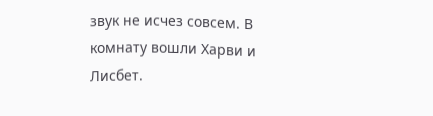звук не исчез совсем. В комнату вошли Харви и Лисбет.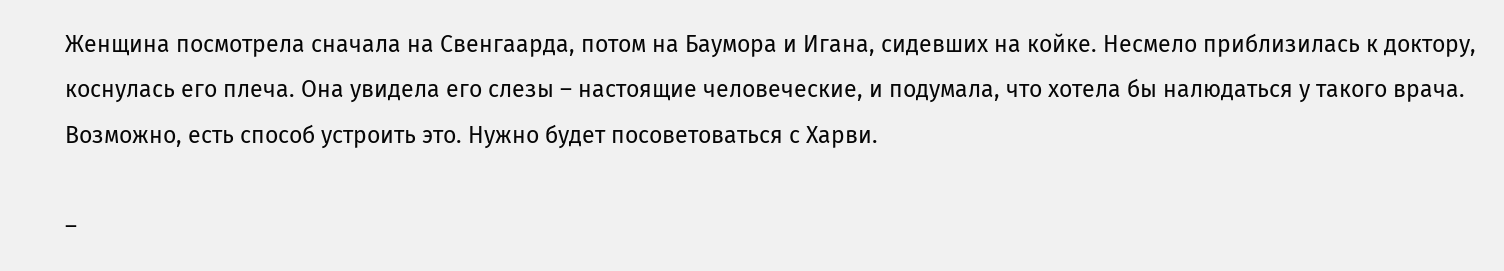Женщина посмотрела сначала на Свенгаарда, потом на Баумора и Игана, сидевших на койке. Несмело приблизилась к доктору, коснулась его плеча. Она увидела его слезы – настоящие человеческие, и подумала, что хотела бы налюдаться у такого врача. Возможно, есть способ устроить это. Нужно будет посоветоваться с Харви.

–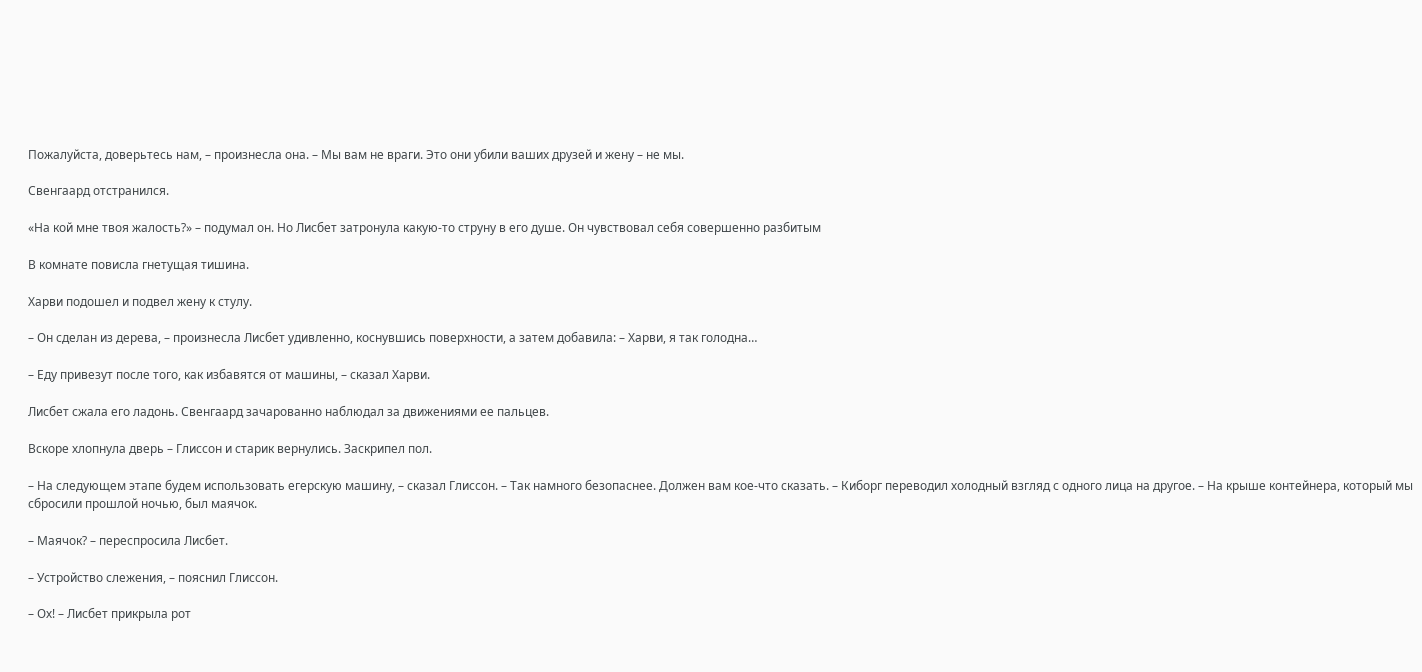Пожалуйста, доверьтесь нам, – произнесла она. – Мы вам не враги. Это они убили ваших друзей и жену – не мы.

Свенгаард отстранился.

«На кой мне твоя жалость?» – подумал он. Но Лисбет затронула какую-то струну в его душе. Он чувствовал себя совершенно разбитым

В комнате повисла гнетущая тишина.

Харви подошел и подвел жену к стулу.

– Он сделан из дерева, – произнесла Лисбет удивленно, коснувшись поверхности, а затем добавила: – Харви, я так голодна…

– Еду привезут после того, как избавятся от машины, – сказал Харви.

Лисбет сжала его ладонь. Свенгаард зачарованно наблюдал за движениями ее пальцев.

Вскоре хлопнула дверь – Глиссон и старик вернулись. Заскрипел пол.

– На следующем этапе будем использовать егерскую машину, – сказал Глиссон. – Так намного безопаснее. Должен вам кое-что сказать. – Киборг переводил холодный взгляд с одного лица на другое. – На крыше контейнера, который мы сбросили прошлой ночью, был маячок.

– Маячок? – переспросила Лисбет.

– Устройство слежения, – пояснил Глиссон.

– Ох! – Лисбет прикрыла рот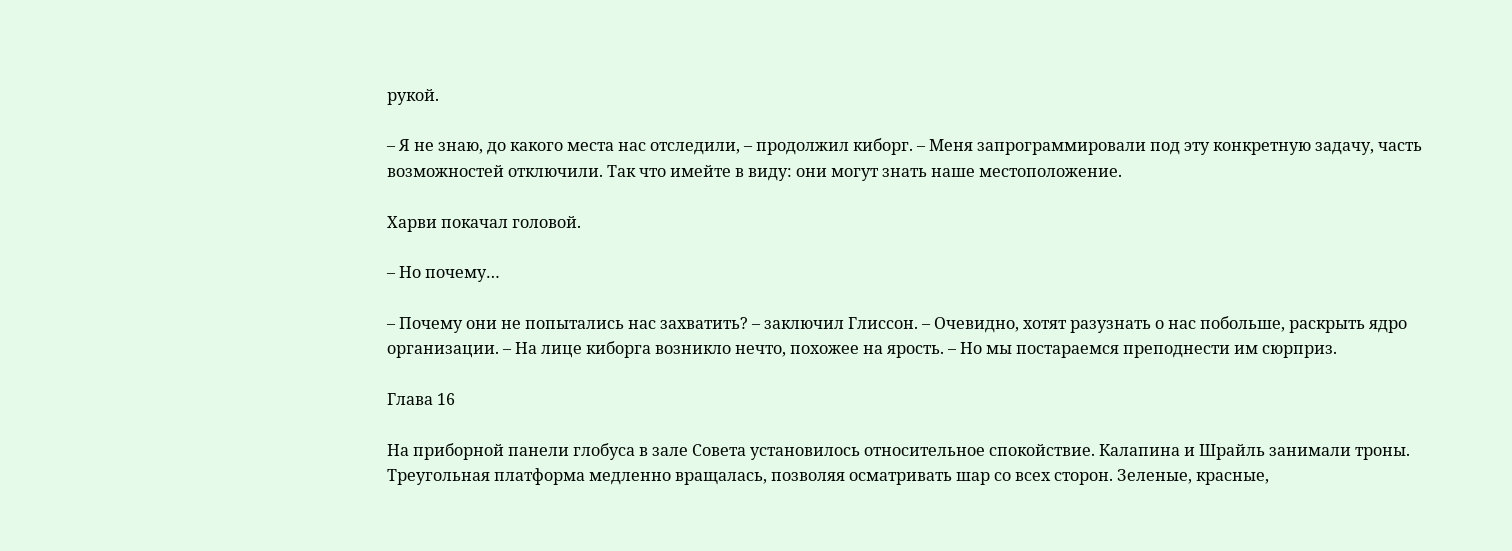рукой.

– Я не знаю, до какого места нас отследили, – продолжил киборг. – Меня запрограммировали под эту конкретную задачу, часть возможностей отключили. Так что имейте в виду: они могут знать наше местоположение.

Харви покачал головой.

– Но почему…

– Почему они не попытались нас захватить? – заключил Глиссон. – Очевидно, хотят разузнать о нас побольше, раскрыть ядро организации. – На лице киборга возникло нечто, похожее на ярость. – Но мы постараемся преподнести им сюрприз.

Глава 16

На приборной панели глобуса в зале Совета установилось относительное спокойствие. Калапина и Шрайль занимали троны. Треугольная платформа медленно вращалась, позволяя осматривать шар со всех сторон. Зеленые, красные,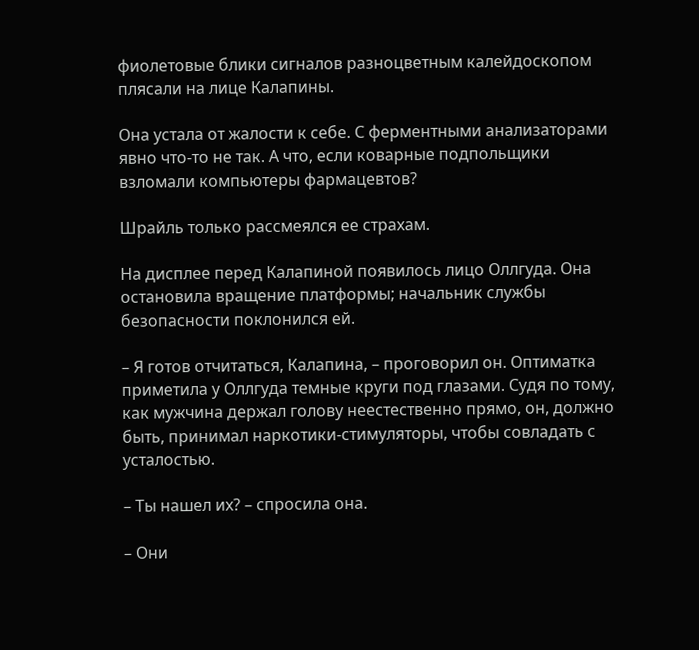фиолетовые блики сигналов разноцветным калейдоскопом плясали на лице Калапины.

Она устала от жалости к себе. С ферментными анализаторами явно что-то не так. А что, если коварные подпольщики взломали компьютеры фармацевтов?

Шрайль только рассмеялся ее страхам.

На дисплее перед Калапиной появилось лицо Оллгуда. Она остановила вращение платформы; начальник службы безопасности поклонился ей.

– Я готов отчитаться, Калапина, – проговорил он. Оптиматка приметила у Оллгуда темные круги под глазами. Судя по тому, как мужчина держал голову неестественно прямо, он, должно быть, принимал наркотики-стимуляторы, чтобы совладать с усталостью.

– Ты нашел их? – спросила она.

– Они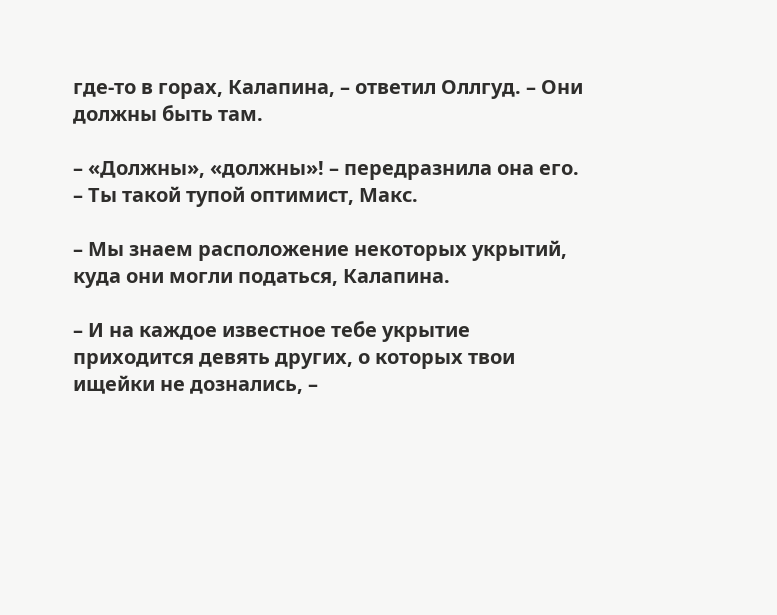где-то в горах, Калапина, – ответил Оллгуд. – Они должны быть там.

– «Должны», «должны»! – передразнила она его. – Ты такой тупой оптимист, Макс.

– Мы знаем расположение некоторых укрытий, куда они могли податься, Калапина.

– И на каждое известное тебе укрытие приходится девять других, о которых твои ищейки не дознались, –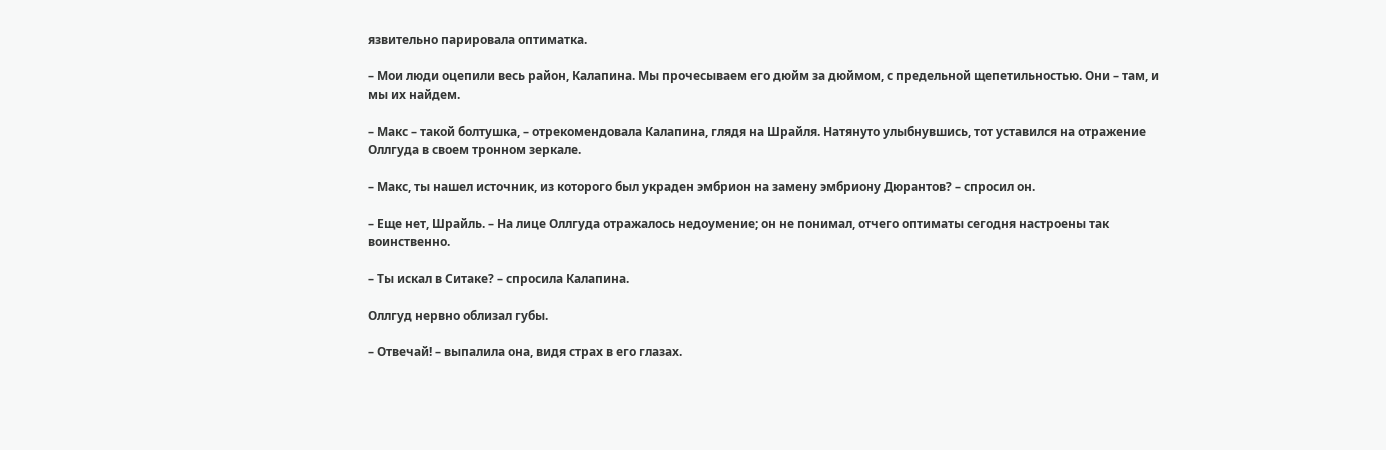язвительно парировала оптиматка.

– Мои люди оцепили весь район, Калапина. Мы прочесываем его дюйм за дюймом, с предельной щепетильностью. Они – там, и мы их найдем.

– Макс – такой болтушка, – отрекомендовала Калапина, глядя на Шрайля. Натянуто улыбнувшись, тот уставился на отражение Оллгуда в своем тронном зеркале.

– Макс, ты нашел источник, из которого был украден эмбрион на замену эмбриону Дюрантов? – спросил он.

– Еще нет, Шрайль. – На лице Оллгуда отражалось недоумение; он не понимал, отчего оптиматы сегодня настроены так воинственно.

– Ты искал в Ситаке? – спросила Калапина.

Оллгуд нервно облизал губы.

– Отвечай! – выпалила она, видя страх в его глазах.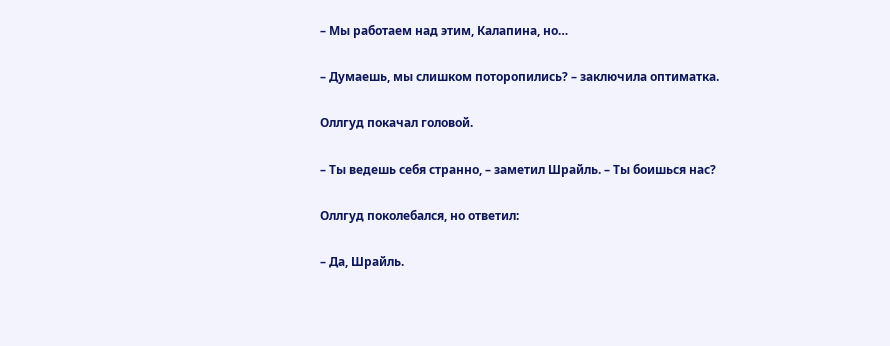– Мы работаем над этим, Калапина, но…

– Думаешь, мы слишком поторопились? – заключила оптиматка.

Оллгуд покачал головой.

– Ты ведешь себя странно, – заметил Шрайль. – Ты боишься нас?

Оллгуд поколебался, но ответил:

– Да, Шрайль.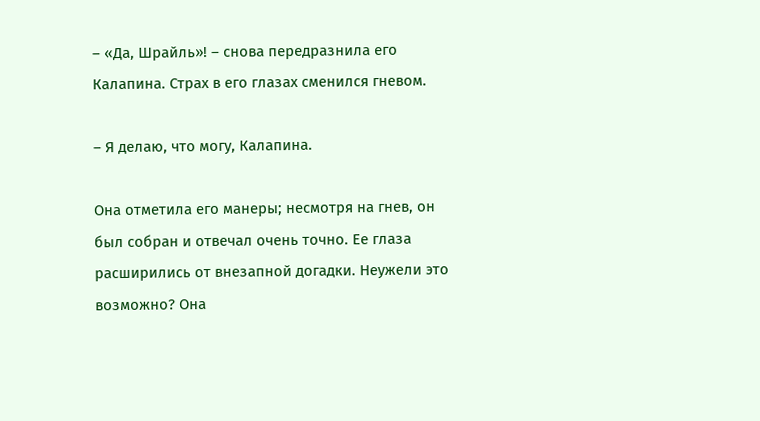– «Да, Шрайль»! – снова передразнила его Калапина. Страх в его глазах сменился гневом.

– Я делаю, что могу, Калапина.

Она отметила его манеры; несмотря на гнев, он был собран и отвечал очень точно. Ее глаза расширились от внезапной догадки. Неужели это возможно? Она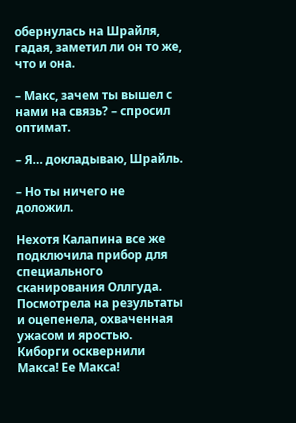обернулась на Шрайля, гадая, заметил ли он то же, что и она.

– Макс, зачем ты вышел с нами на связь? – спросил оптимат.

– Я… докладываю, Шрайль.

– Но ты ничего не доложил.

Нехотя Калапина все же подключила прибор для специального сканирования Оллгуда. Посмотрела на результаты и оцепенела, охваченная ужасом и яростью. Киборги осквернили Макса! Ее Макса!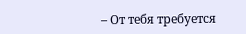– От тебя требуется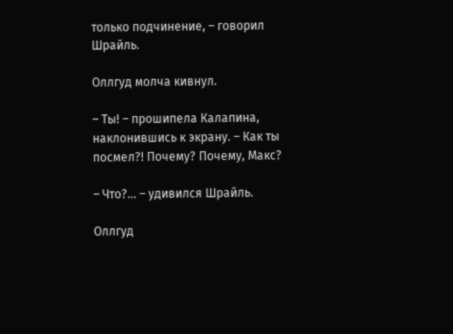только подчинение, – говорил Шрайль.

Оллгуд молча кивнул.

– Ты! – прошипела Калапина, наклонившись к экрану. – Как ты посмел?! Почему? Почему, Макс?

– Что?… – удивился Шрайль.

Оллгуд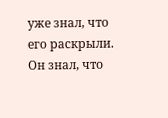уже знал, что его раскрыли. Он знал, что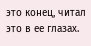это конец, читал это в ее глазах.